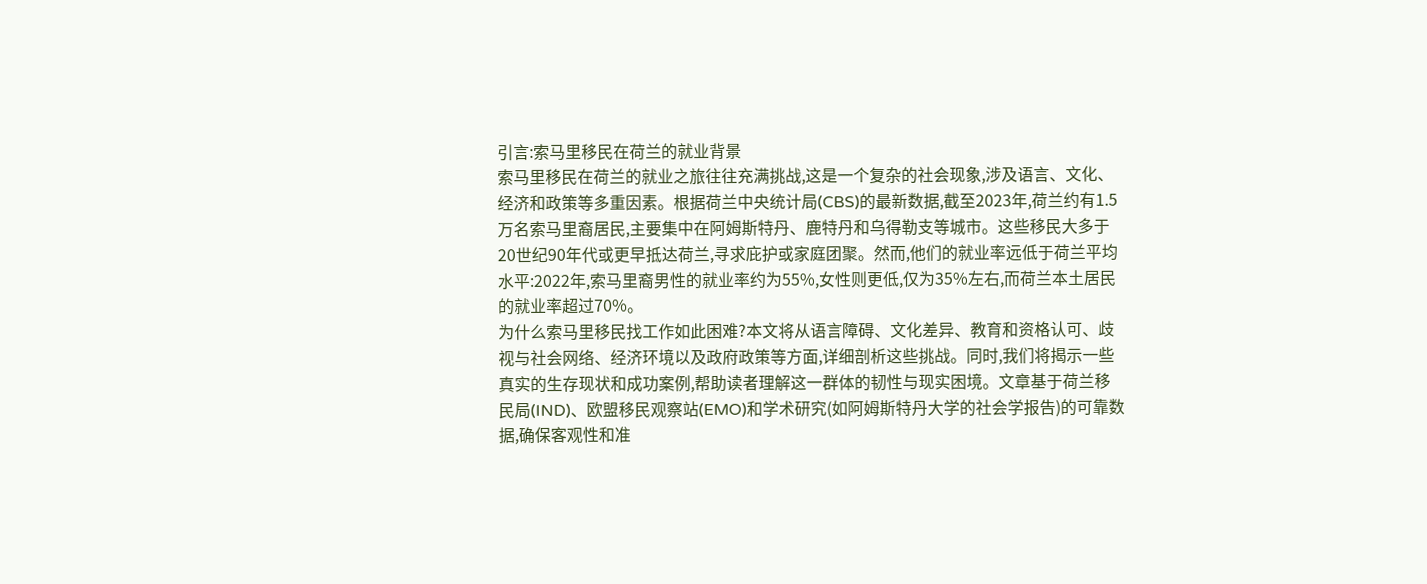引言:索马里移民在荷兰的就业背景
索马里移民在荷兰的就业之旅往往充满挑战,这是一个复杂的社会现象,涉及语言、文化、经济和政策等多重因素。根据荷兰中央统计局(CBS)的最新数据,截至2023年,荷兰约有1.5万名索马里裔居民,主要集中在阿姆斯特丹、鹿特丹和乌得勒支等城市。这些移民大多于20世纪90年代或更早抵达荷兰,寻求庇护或家庭团聚。然而,他们的就业率远低于荷兰平均水平:2022年,索马里裔男性的就业率约为55%,女性则更低,仅为35%左右,而荷兰本土居民的就业率超过70%。
为什么索马里移民找工作如此困难?本文将从语言障碍、文化差异、教育和资格认可、歧视与社会网络、经济环境以及政府政策等方面,详细剖析这些挑战。同时,我们将揭示一些真实的生存现状和成功案例,帮助读者理解这一群体的韧性与现实困境。文章基于荷兰移民局(IND)、欧盟移民观察站(EMO)和学术研究(如阿姆斯特丹大学的社会学报告)的可靠数据,确保客观性和准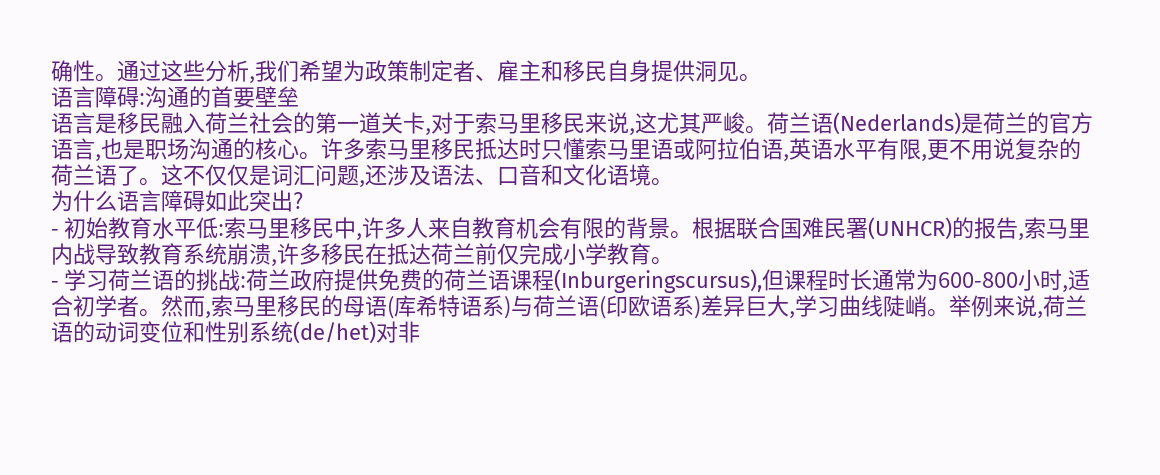确性。通过这些分析,我们希望为政策制定者、雇主和移民自身提供洞见。
语言障碍:沟通的首要壁垒
语言是移民融入荷兰社会的第一道关卡,对于索马里移民来说,这尤其严峻。荷兰语(Nederlands)是荷兰的官方语言,也是职场沟通的核心。许多索马里移民抵达时只懂索马里语或阿拉伯语,英语水平有限,更不用说复杂的荷兰语了。这不仅仅是词汇问题,还涉及语法、口音和文化语境。
为什么语言障碍如此突出?
- 初始教育水平低:索马里移民中,许多人来自教育机会有限的背景。根据联合国难民署(UNHCR)的报告,索马里内战导致教育系统崩溃,许多移民在抵达荷兰前仅完成小学教育。
- 学习荷兰语的挑战:荷兰政府提供免费的荷兰语课程(Inburgeringscursus),但课程时长通常为600-800小时,适合初学者。然而,索马里移民的母语(库希特语系)与荷兰语(印欧语系)差异巨大,学习曲线陡峭。举例来说,荷兰语的动词变位和性别系统(de/het)对非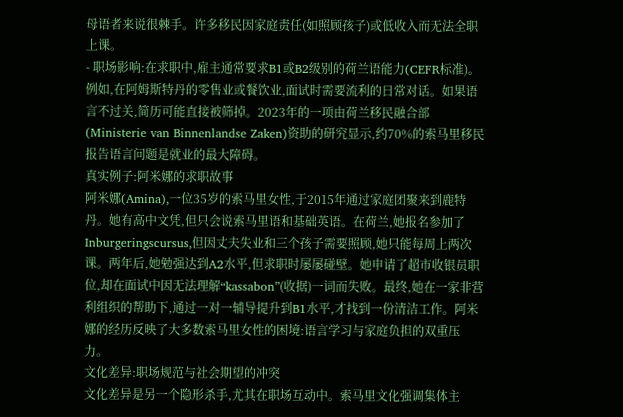母语者来说很棘手。许多移民因家庭责任(如照顾孩子)或低收入而无法全职上课。
- 职场影响:在求职中,雇主通常要求B1或B2级别的荷兰语能力(CEFR标准)。例如,在阿姆斯特丹的零售业或餐饮业,面试时需要流利的日常对话。如果语言不过关,简历可能直接被筛掉。2023年的一项由荷兰移民融合部(Ministerie van Binnenlandse Zaken)资助的研究显示,约70%的索马里移民报告语言问题是就业的最大障碍。
真实例子:阿米娜的求职故事
阿米娜(Amina),一位35岁的索马里女性,于2015年通过家庭团聚来到鹿特丹。她有高中文凭,但只会说索马里语和基础英语。在荷兰,她报名参加了Inburgeringscursus,但因丈夫失业和三个孩子需要照顾,她只能每周上两次课。两年后,她勉强达到A2水平,但求职时屡屡碰壁。她申请了超市收银员职位,却在面试中因无法理解“kassabon”(收据)一词而失败。最终,她在一家非营利组织的帮助下,通过一对一辅导提升到B1水平,才找到一份清洁工作。阿米娜的经历反映了大多数索马里女性的困境:语言学习与家庭负担的双重压力。
文化差异:职场规范与社会期望的冲突
文化差异是另一个隐形杀手,尤其在职场互动中。索马里文化强调集体主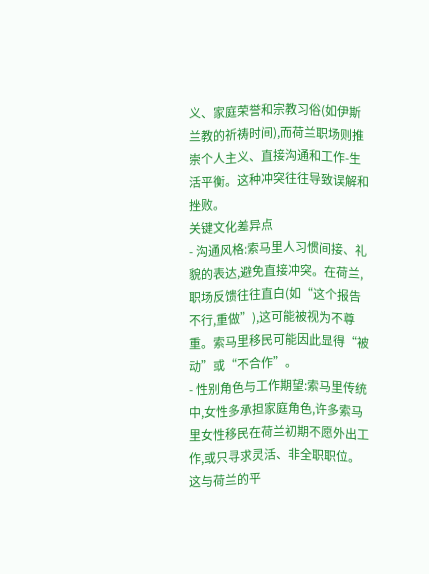义、家庭荣誉和宗教习俗(如伊斯兰教的祈祷时间),而荷兰职场则推崇个人主义、直接沟通和工作-生活平衡。这种冲突往往导致误解和挫败。
关键文化差异点
- 沟通风格:索马里人习惯间接、礼貌的表达,避免直接冲突。在荷兰,职场反馈往往直白(如“这个报告不行,重做”),这可能被视为不尊重。索马里移民可能因此显得“被动”或“不合作”。
- 性别角色与工作期望:索马里传统中,女性多承担家庭角色,许多索马里女性移民在荷兰初期不愿外出工作,或只寻求灵活、非全职职位。这与荷兰的平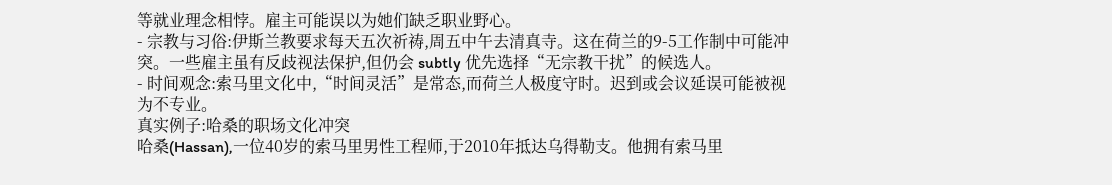等就业理念相悖。雇主可能误以为她们缺乏职业野心。
- 宗教与习俗:伊斯兰教要求每天五次祈祷,周五中午去清真寺。这在荷兰的9-5工作制中可能冲突。一些雇主虽有反歧视法保护,但仍会 subtly 优先选择“无宗教干扰”的候选人。
- 时间观念:索马里文化中,“时间灵活”是常态,而荷兰人极度守时。迟到或会议延误可能被视为不专业。
真实例子:哈桑的职场文化冲突
哈桑(Hassan),一位40岁的索马里男性工程师,于2010年抵达乌得勒支。他拥有索马里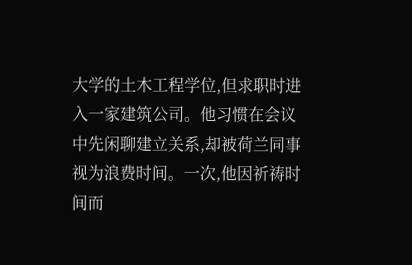大学的土木工程学位,但求职时进入一家建筑公司。他习惯在会议中先闲聊建立关系,却被荷兰同事视为浪费时间。一次,他因祈祷时间而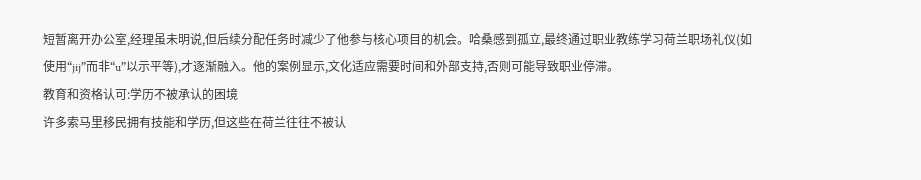短暂离开办公室,经理虽未明说,但后续分配任务时减少了他参与核心项目的机会。哈桑感到孤立,最终通过职业教练学习荷兰职场礼仪(如使用“jij”而非“u”以示平等),才逐渐融入。他的案例显示,文化适应需要时间和外部支持,否则可能导致职业停滞。
教育和资格认可:学历不被承认的困境
许多索马里移民拥有技能和学历,但这些在荷兰往往不被认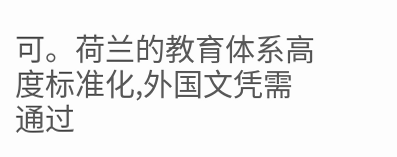可。荷兰的教育体系高度标准化,外国文凭需通过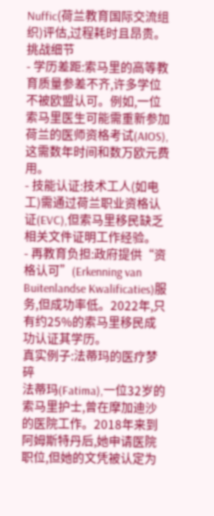Nuffic(荷兰教育国际交流组织)评估,过程耗时且昂贵。
挑战细节
- 学历差距:索马里的高等教育质量参差不齐,许多学位不被欧盟认可。例如,一位索马里医生可能需重新参加荷兰的医师资格考试(AIOS),这需数年时间和数万欧元费用。
- 技能认证:技术工人(如电工)需通过荷兰职业资格认证(EVC),但索马里移民缺乏相关文件证明工作经验。
- 再教育负担:政府提供“资格认可”(Erkenning van Buitenlandse Kwalificaties)服务,但成功率低。2022年,只有约25%的索马里移民成功认证其学历。
真实例子:法蒂玛的医疗梦碎
法蒂玛(Fatima),一位32岁的索马里护士,曾在摩加迪沙的医院工作。2018年来到阿姆斯特丹后,她申请医院职位,但她的文凭被认定为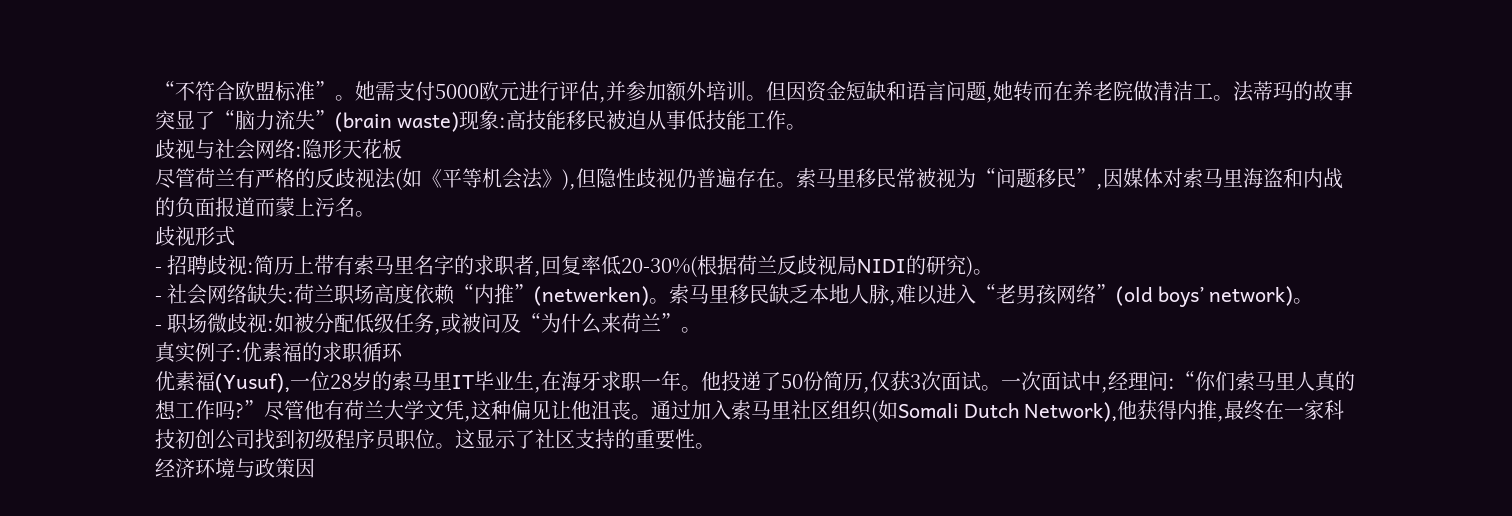“不符合欧盟标准”。她需支付5000欧元进行评估,并参加额外培训。但因资金短缺和语言问题,她转而在养老院做清洁工。法蒂玛的故事突显了“脑力流失”(brain waste)现象:高技能移民被迫从事低技能工作。
歧视与社会网络:隐形天花板
尽管荷兰有严格的反歧视法(如《平等机会法》),但隐性歧视仍普遍存在。索马里移民常被视为“问题移民”,因媒体对索马里海盗和内战的负面报道而蒙上污名。
歧视形式
- 招聘歧视:简历上带有索马里名字的求职者,回复率低20-30%(根据荷兰反歧视局NIDI的研究)。
- 社会网络缺失:荷兰职场高度依赖“内推”(netwerken)。索马里移民缺乏本地人脉,难以进入“老男孩网络”(old boys’ network)。
- 职场微歧视:如被分配低级任务,或被问及“为什么来荷兰”。
真实例子:优素福的求职循环
优素福(Yusuf),一位28岁的索马里IT毕业生,在海牙求职一年。他投递了50份简历,仅获3次面试。一次面试中,经理问:“你们索马里人真的想工作吗?”尽管他有荷兰大学文凭,这种偏见让他沮丧。通过加入索马里社区组织(如Somali Dutch Network),他获得内推,最终在一家科技初创公司找到初级程序员职位。这显示了社区支持的重要性。
经济环境与政策因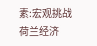素:宏观挑战
荷兰经济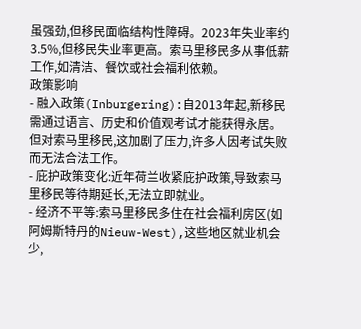虽强劲,但移民面临结构性障碍。2023年失业率约3.5%,但移民失业率更高。索马里移民多从事低薪工作,如清洁、餐饮或社会福利依赖。
政策影响
- 融入政策(Inburgering):自2013年起,新移民需通过语言、历史和价值观考试才能获得永居。但对索马里移民,这加剧了压力,许多人因考试失败而无法合法工作。
- 庇护政策变化:近年荷兰收紧庇护政策,导致索马里移民等待期延长,无法立即就业。
- 经济不平等:索马里移民多住在社会福利房区(如阿姆斯特丹的Nieuw-West),这些地区就业机会少,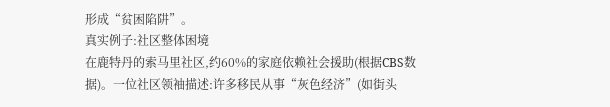形成“贫困陷阱”。
真实例子:社区整体困境
在鹿特丹的索马里社区,约60%的家庭依赖社会援助(根据CBS数据)。一位社区领袖描述:许多移民从事“灰色经济”(如街头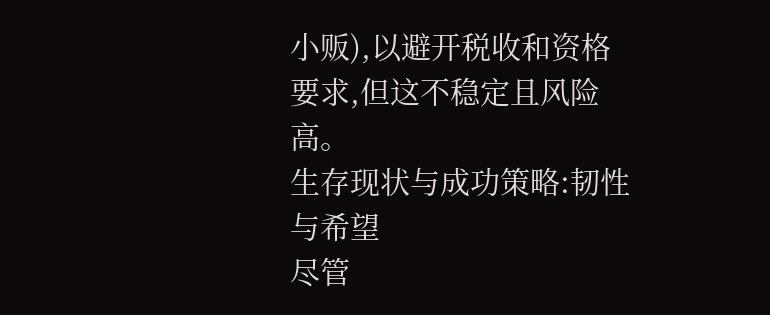小贩),以避开税收和资格要求,但这不稳定且风险高。
生存现状与成功策略:韧性与希望
尽管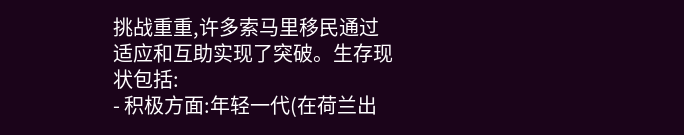挑战重重,许多索马里移民通过适应和互助实现了突破。生存现状包括:
- 积极方面:年轻一代(在荷兰出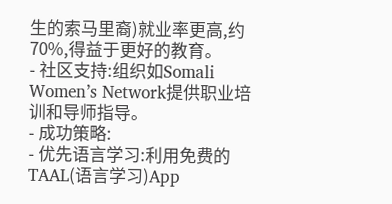生的索马里裔)就业率更高,约70%,得益于更好的教育。
- 社区支持:组织如Somali Women’s Network提供职业培训和导师指导。
- 成功策略:
- 优先语言学习:利用免费的TAAL(语言学习)App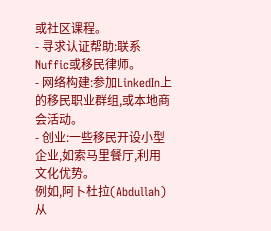或社区课程。
- 寻求认证帮助:联系Nuffic或移民律师。
- 网络构建:参加LinkedIn上的移民职业群组,或本地商会活动。
- 创业:一些移民开设小型企业,如索马里餐厅,利用文化优势。
例如,阿卜杜拉(Abdullah)从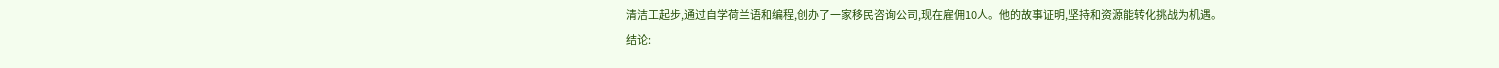清洁工起步,通过自学荷兰语和编程,创办了一家移民咨询公司,现在雇佣10人。他的故事证明,坚持和资源能转化挑战为机遇。
结论: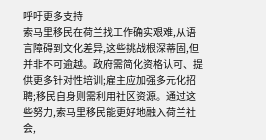呼吁更多支持
索马里移民在荷兰找工作确实艰难,从语言障碍到文化差异,这些挑战根深蒂固,但并非不可逾越。政府需简化资格认可、提供更多针对性培训;雇主应加强多元化招聘;移民自身则需利用社区资源。通过这些努力,索马里移民能更好地融入荷兰社会,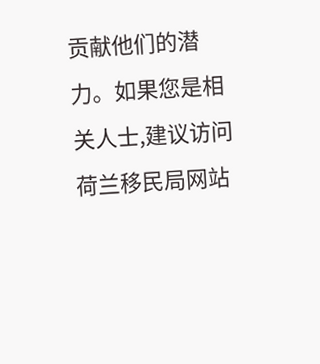贡献他们的潜力。如果您是相关人士,建议访问荷兰移民局网站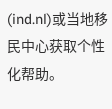(ind.nl)或当地移民中心获取个性化帮助。